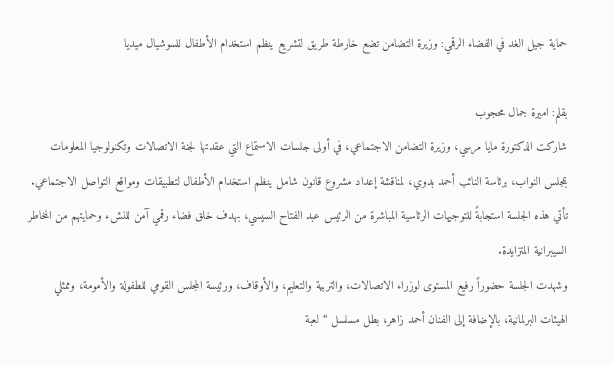حماية جيل الغد في الفضاء الرقمي: وزيرة التضامن تضع خارطة طريق لتشريع ينظم استخدام الأطفال للسوشيال ميديا

بقلم: اميرة جمال محجوب
شاركت الدكتورة مايا مرسي، وزيرة التضامن الاجتماعي، في أولى جلسات الاستماع التي عقدتها لجنة الاتصالات وتكنولوجيا المعلومات بمجلس النواب، برئاسة النائب أحمد بدوي، لمناقشة إعداد مشروع قانون شامل ينظم استخدام الأطفال لتطبيقات ومواقع التواصل الاجتماعي. تأتي هذه الجلسة استجابةً للتوجيهات الرئاسية المباشرة من الرئيس عبد الفتاح السيسي، بهدف خلق فضاء رقمي آمن للنشء وحمايتهم من المخاطر السيبرانية المتزايدة.
وشهدت الجلسة حضوراً رفيع المستوى لوزراء الاتصالات، والتربية والتعليم، والأوقاف، ورئيسة المجلس القومي للطفولة والأمومة، وممثلي الهيئات البرلمانية، بالإضافة إلى الفنان أحمد زاهر، بطل مسلسل “لعبة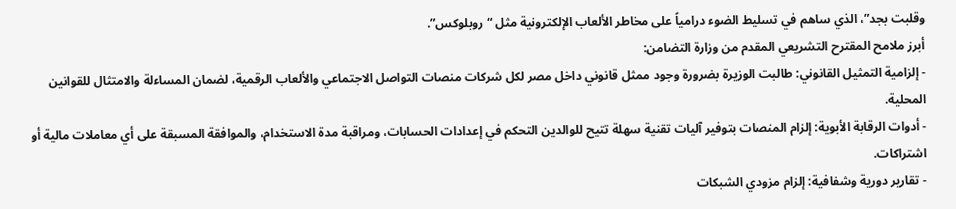وقلبت بجد”، الذي ساهم في تسليط الضوء درامياً على مخاطر الألعاب الإلكترونية مثل “روبلوكس”.
أبرز ملامح المقترح التشريعي المقدم من وزارة التضامن:
- إلزامية التمثيل القانوني: طالبت الوزيرة بضرورة وجود ممثل قانوني داخل مصر لكل شركات منصات التواصل الاجتماعي والألعاب الرقمية، لضمان المساءلة والامتثال للقوانين المحلية.
- أدوات الرقابة الأبوية: إلزام المنصات بتوفير آليات تقنية سهلة تتيح للوالدين التحكم في إعدادات الحسابات، ومراقبة مدة الاستخدام، والموافقة المسبقة على أي معاملات مالية أو اشتراكات.
- تقارير دورية وشفافية: إلزام مزودي الشبكات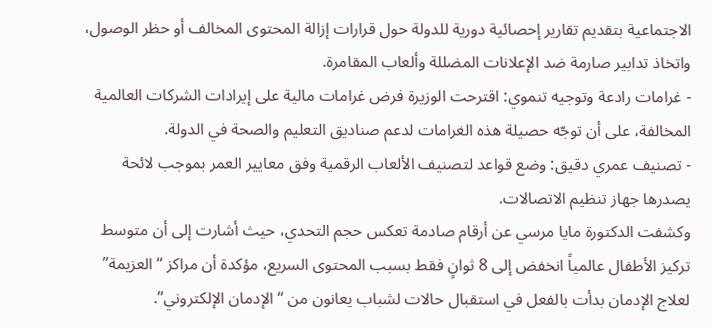الاجتماعية بتقديم تقارير إحصائية دورية للدولة حول قرارات إزالة المحتوى المخالف أو حظر الوصول، واتخاذ تدابير صارمة ضد الإعلانات المضللة وألعاب المقامرة.
- غرامات رادعة وتوجيه تنموي: اقترحت الوزيرة فرض غرامات مالية على إيرادات الشركات العالمية المخالفة، على أن توجّه حصيلة هذه الغرامات لدعم صناديق التعليم والصحة في الدولة.
- تصنيف عمري دقيق: وضع قواعد لتصنيف الألعاب الرقمية وفق معايير العمر بموجب لائحة يصدرها جهاز تنظيم الاتصالات.
وكشفت الدكتورة مايا مرسي عن أرقام صادمة تعكس حجم التحدي، حيث أشارت إلى أن متوسط تركيز الأطفال عالمياً انخفض إلى 8 ثوانٍ فقط بسبب المحتوى السريع، مؤكدة أن مراكز “العزيمة” لعلاج الإدمان بدأت بالفعل في استقبال حالات لشباب يعانون من “الإدمان الإلكتروني”.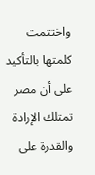واختتمت كلمتها بالتأكيد على أن مصر تمتلك الإرادة والقدرة على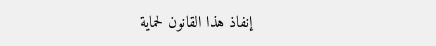إنفاذ هذا القانون لحماية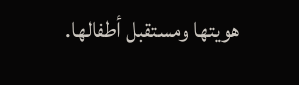هويتها ومستقبل أطفالها.